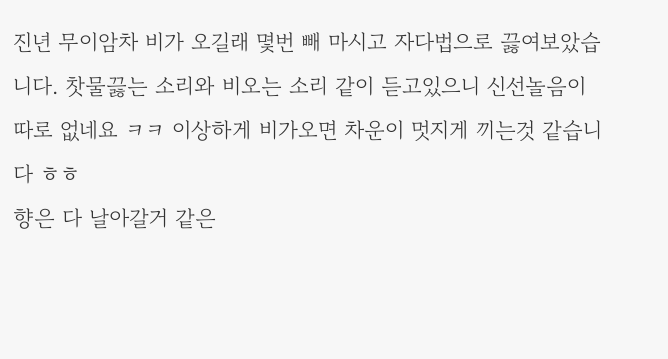진년 무이암차 비가 오길래 몇번 빼 마시고 자다법으로 끓여보았습니다. 찻물끓는 소리와 비오는 소리 같이 듣고있으니 신선놀음이 따로 없네요 ㅋㅋ 이상하게 비가오면 차운이 멋지게 끼는것 같습니다 ㅎㅎ
향은 다 날아갈거 같은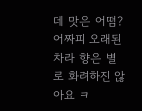데 맛은 어떰?
어짜피 오래된 차라 향은 별로 화려하진 않아요 ㅋ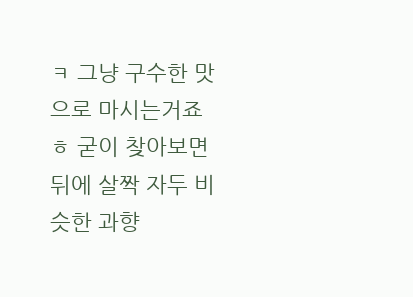ㅋ 그냥 구수한 맛으로 마시는거죠 ㅎ 굳이 찾아보면 뒤에 살짝 자두 비슷한 과향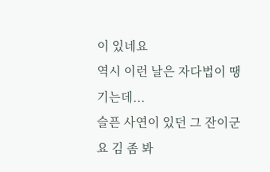이 있네요
역시 이런 날은 자다법이 땡기는데...
슬픈 사연이 있던 그 잔이군요 김 좀 봐